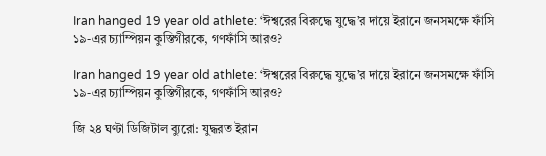Iran hanged 19 year old athlete: ‘ঈশ্বরের বিরুদ্ধে যুদ্ধে’র দায়ে ইরানে জনসমক্ষে ফাঁসি ১৯-এর চ্যাম্পিয়ন কুস্তিগীরকে, গণফাঁসি আরও?

Iran hanged 19 year old athlete: ‘ঈশ্বরের বিরুদ্ধে যুদ্ধে’র দায়ে ইরানে জনসমক্ষে ফাঁসি ১৯-এর চ্যাম্পিয়ন কুস্তিগীরকে, গণফাঁসি আরও?

জি ২৪ ঘণ্টা ডিজিটাল ব্যুরো: যুদ্ধরত ইরান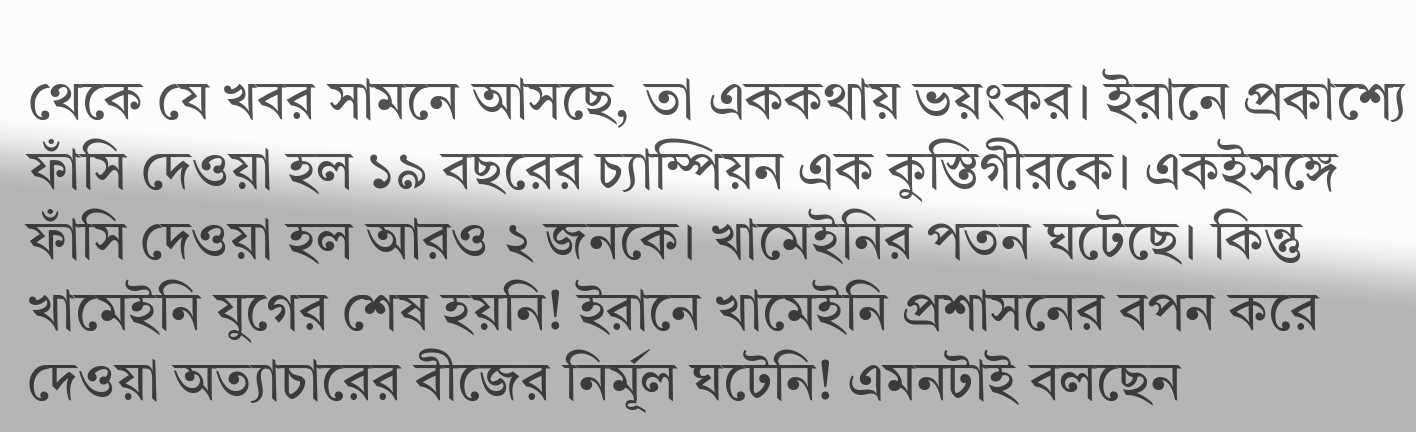থেকে যে খবর সামনে আসছে, তা এককথায় ভয়ংকর। ইরানে প্রকাশ্যে ফাঁসি দেওয়া হল ১৯ বছরের চ্যাম্পিয়ন এক কুস্তিগীরকে। একইসঙ্গে ফাঁসি দেওয়া হল আরও ২ জনকে। খামেইনির পতন ঘটেছে। কিন্তু খামেইনি যুগের শেষ হয়নি! ইরানে খামেইনি প্রশাসনের বপন করে দেওয়া অত্যাচারের বীজের নির্মূল ঘটেনি! এমনটাই বলছেন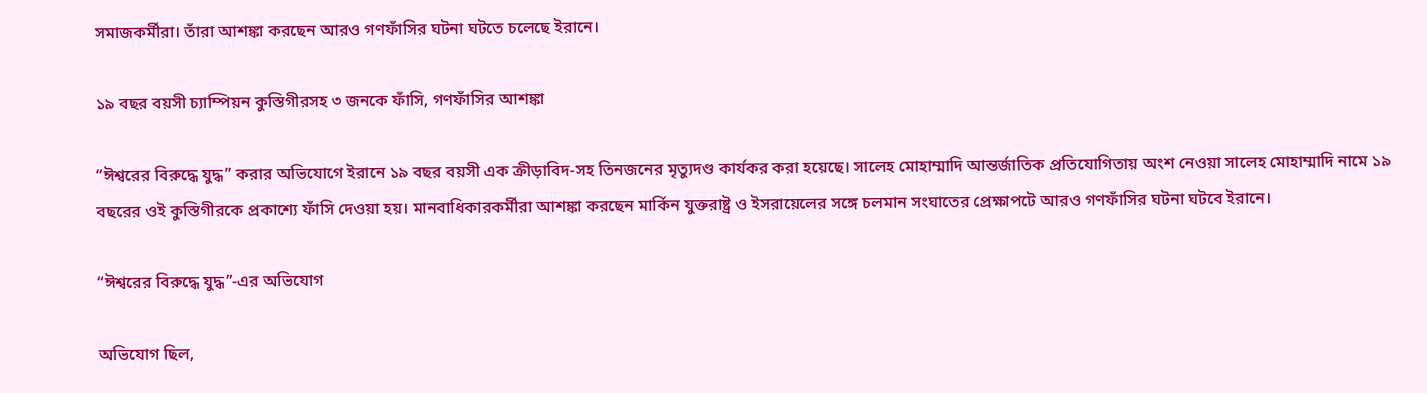সমাজকর্মীরা। তাঁরা আশঙ্কা করছেন আরও গণফাঁসির ঘটনা ঘটতে চলেছে ইরানে।

১৯ বছর বয়সী চ্যাম্পিয়ন কুস্তিগীরসহ ৩ জনকে ফাঁসি, গণফাঁসির আশঙ্কা

“ঈশ্বরের বিরুদ্ধে যুদ্ধ” করার অভিযোগে ইরানে ১৯ বছর বয়সী এক ক্রীড়াবিদ-সহ তিনজনের মৃত্যুদণ্ড কার্যকর করা হয়েছে। সালেহ মোহাম্মাদি আন্তর্জাতিক প্রতিযোগিতায় অংশ নেওয়া সালেহ মোহাম্মাদি নামে ১৯ বছরের ওই কুস্তিগীরকে প্রকাশ্যে ফাঁসি দেওয়া হয়। মানবাধিকারকর্মীরা আশঙ্কা করছেন মার্কিন যুক্তরাষ্ট্র ও ইসরায়েলের সঙ্গে চলমান সংঘাতের প্রেক্ষাপটে আরও গণফাঁসির ঘটনা ঘটবে ইরানে।

“ঈশ্বরের বিরুদ্ধে যুদ্ধ”-এর অভিযোগ

অভিযোগ ছিল,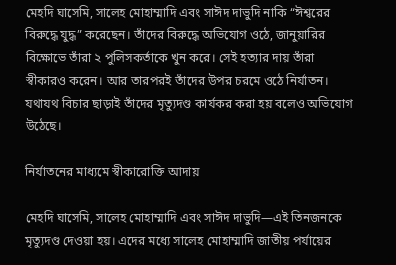মেহদি ঘাসেমি, সালেহ মোহাম্মাদি এবং সাঈদ দাভুদি নাকি “ঈশ্বরের বিরুদ্ধে যুদ্ধ” করেছেন। তাঁদের বিরুদ্ধে অভিযোগ ওঠে, জানুয়ারির বিক্ষোভে তাঁরা ২ পুলিসকর্তাকে খুন করে। সেই হত্যার দায় তাঁরা স্বীকারও করেন। আর তারপরই তাঁদের উপর চরমে ওঠে নির্যাতন। যথাযথ বিচার ছাড়াই তাঁদের মৃত্যুদণ্ড কার্যকর করা হয় বলেও অভিযোগ উঠেছে।

নির্যাতনের মাধ্যমে স্বীকারোক্তি আদায়

মেহদি ঘাসেমি, সালেহ মোহাম্মাদি এবং সাঈদ দাভুদি—এই তিনজনকে মৃত্যুদণ্ড দেওয়া হয়। এদের মধ্যে সালেহ মোহাম্মাদি জাতীয় পর্যায়ের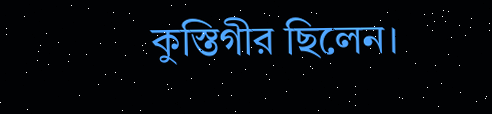কুস্তিগীর ছিলেন।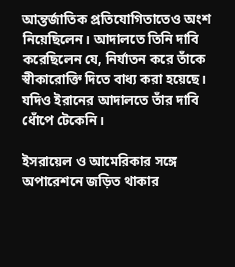আন্তর্জাতিক প্রতিযোগিতাতেও অংশ নিয়েছিলেন। আদালতে তিনি দাবি করেছিলেন যে, নির্যাতন করে তাঁকে স্বীকারোক্তি দিতে বাধ্য করা হয়েছে। যদিও ইরানের আদালতে তাঁর দাবি ধোঁপে টেকেনি।

ইসরায়েল ও আমেরিকার সঙ্গে অপারেশনে জড়িত থাকার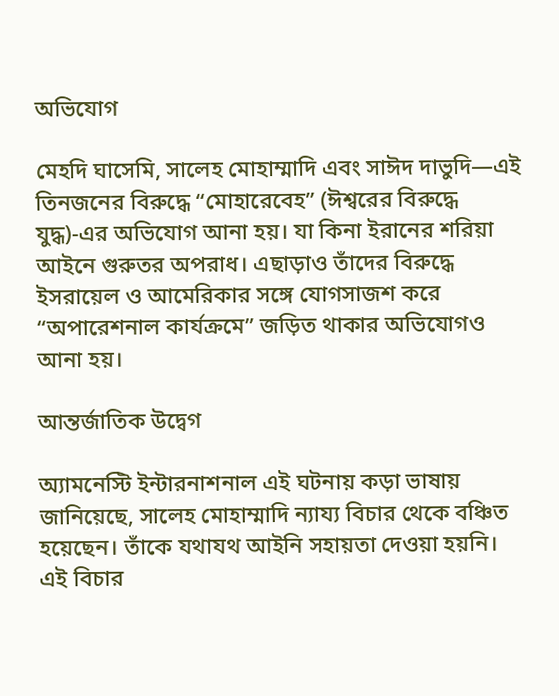অভিযোগ

মেহদি ঘাসেমি, সালেহ মোহাম্মাদি এবং সাঈদ দাভুদি—এই তিনজনের বিরুদ্ধে “মোহারেবেহ” (ঈশ্বরের বিরুদ্ধে যুদ্ধ)-এর অভিযোগ আনা হয়। যা কিনা ইরানের শরিয়া আইনে গুরুতর অপরাধ। এছাড়াও তাঁদের বিরুদ্ধে ইসরায়েল ও আমেরিকার সঙ্গে যোগসাজশ করে “অপারেশনাল কার্যক্রমে” জড়িত থাকার অভিযোগও আনা হয়।

আন্তর্জাতিক উদ্বেগ

অ্যামনেস্টি ইন্টারনাশনাল এই ঘটনায় কড়া ভাষায় জানিয়েছে, সালেহ মোহাম্মাদি ন্যায্য বিচার থেকে বঞ্চিত হয়েছেন। তাঁকে যথাযথ আইনি সহায়তা দেওয়া হয়নি। এই বিচার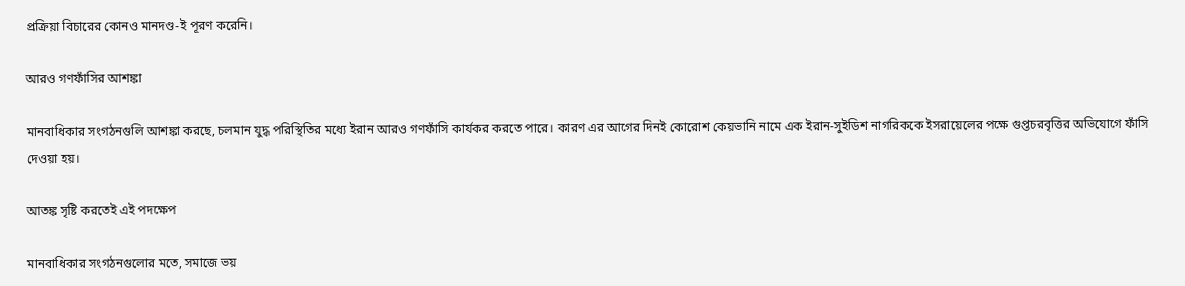প্রক্রিয়া বিচারের কোনও মানদণ্ড-ই পূরণ করেনি।

আরও গণফাঁসির আশঙ্কা

মানবাধিকার সংগঠনগুলি আশঙ্কা করছে, চলমান যুদ্ধ পরিস্থিতির মধ্যে ইরান আরও গণফাঁসি কার্যকর করতে পারে। কারণ এর আগের দিনই কোরোশ কেয়ভানি নামে এক ইরান-সুইডিশ নাগরিককে ইসরায়েলের পক্ষে গুপ্তচরবৃত্তির অভিযোগে ফাঁসি দেওয়া হয়।

আতঙ্ক সৃষ্টি করতেই এই পদক্ষেপ

মানবাধিকার সংগঠনগুলোর মতে, সমাজে ভয়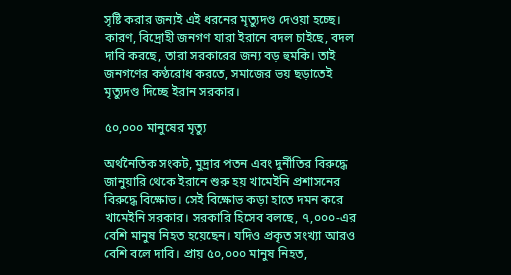সৃষ্টি করার জন্যই এই ধরনের মৃত্যুদণ্ড দেওয়া হচ্ছে। কারণ, বিদ্রোহী জনগণ যারা ইরানে বদল চাইছে, বদল দাবি করছে, তারা সরকারের জন্য বড় হুমকি। তাই জনগণের কণ্ঠরোধ করতে, সমাজের ভয় ছড়াতেই মৃত্যুদণ্ড দিচ্ছে ইরান সরকার।

৫০,০০০ মানুষের মৃত্যু

অর্থনৈতিক সংকট, মুদ্রার পতন এবং দুর্নীতির বিরুদ্ধে জানুয়ারি থেকে ইরানে শুরু হয় খামেইনি প্রশাসনের বিরুদ্ধে বিক্ষোভ। সেই বিক্ষোভ কড়া হাতে দমন করে খামেইনি সরকার। সরকারি হিসেব বলছে, ৭,০০০-এর বেশি মানুষ নিহত হয়েছেন। যদিও প্রকৃত সংখ্যা আরও বেশি বলে দাবি। প্রায় ৫০,০০০ মানুষ নিহত,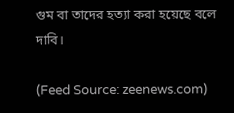গুম বা তাদের হত্যা করা হয়েছে বলে দাবি।

(Feed Source: zeenews.com)